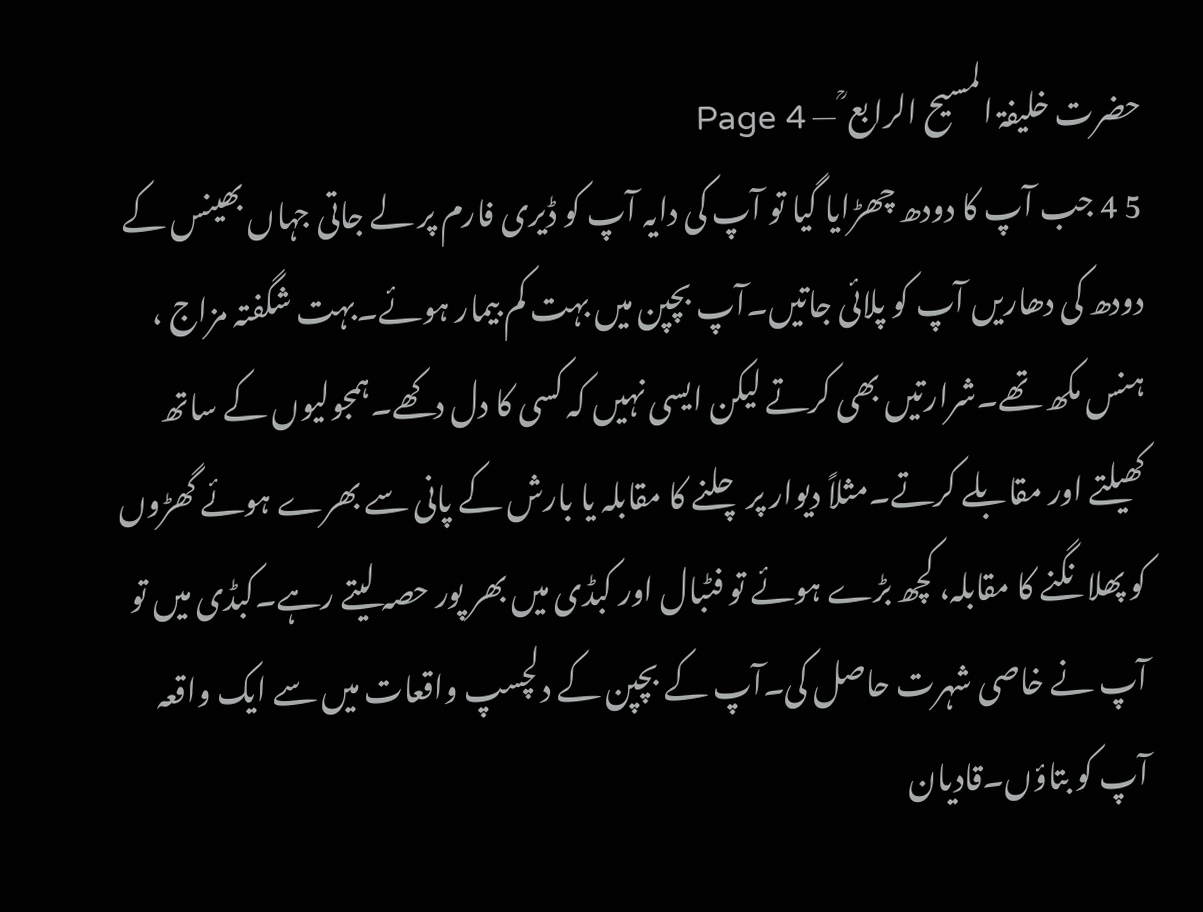حضرت خلیفۃ المسیح الرابع ؒ — Page 4
5 4 جب آپ کا دودھ چھڑایا گیا تو آپ کی دایہ آپ کو ڈیری فارم پر لے جاتی جہاں بھینس کے دودھ کی دھاریں آپ کو پلائی جاتیں۔آپ بچپن میں بہت کم بیمار ہوئے۔بہت شگفتہ مزاج ، ہنس مکھ تھے۔شرارتیں بھی کرتے لیکن ایسی نہیں کہ کسی کا دل دکھے۔ہمجولیوں کے ساتھ کھیلتے اور مقابلے کرتے۔مثلاً دیوار پر چلنے کا مقابلہ یا بارش کے پانی سے بھرے ہوئے گھڑوں کو پھلانگنے کا مقابلہ، کچھ بڑے ہوئے تو فٹبال اور کبڈی میں بھر پور حصہ لیتے رہے۔کبڈی میں تو آپ نے خاصی شہرت حاصل کی۔آپ کے بچپن کے دلچسپ واقعات میں سے ایک واقعہ آپ کو بتاؤں۔قادیان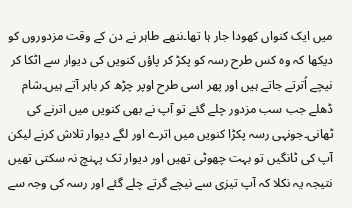میں ایک کنواں کھودا جار ہا تھا۔ننھے طاہر نے دن کے وقت مزدوروں کو دیکھا کہ وہ کس طرح رسہ کو پکڑ کر پاؤں کنویں کی دیوار سے اٹکا کر نیچے اُترتے جاتے ہیں اور پھر اسی طرح اوپر چڑھ کر باہر آتے ہیں۔شام ڈھلے جب سب مزدور چلے گئے تو آپ نے بھی کنویں میں اترنے کی ٹھانی۔جونہی رسہ پکڑا کنویں میں اترے اور لگے دیوار تلاش کرنے لیکن آپ کی ٹانگیں تو بہت چھوٹی تھیں اور دیوار تک پہنچ نہ سکتی تھیں نتیجہ یہ نکلا کہ آپ تیزی سے نیچے گرتے چلے گئے اور رسہ کی وجہ سے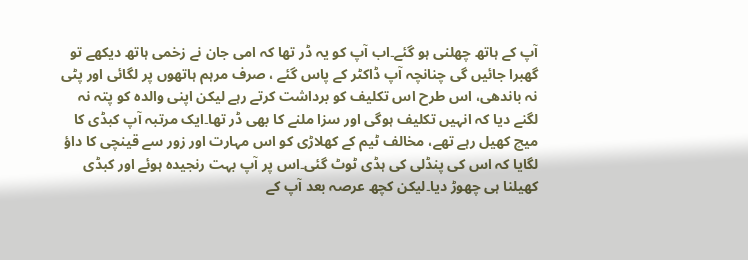آپ کے ہاتھ چھلنی ہو گئے۔اب آپ کو یہ ڈر تھا کہ امی جان نے زخمی ہاتھ دیکھے تو گھبرا جائیں گی چنانچہ آپ ڈاکٹر کے پاس گئے ، صرف مرہم ہاتھوں پر لگائی اور پٹی نہ باندھی، اس طرح اس تکلیف کو برداشت کرتے رہے لیکن اپنی والدہ کو پتہ نہ لگنے دیا کہ انہیں تکلیف ہوگی اور سزا ملنے کا بھی ڈر تھا۔ایک مرتبہ آپ کبڈی کا میچ کھیل رہے تھے، مخالف ٹیم کے کھلاڑی کو اس مہارت اور زور سے قینچی کا داؤ لگایا کہ اس کی پنڈلی کی ہڈی ٹوٹ گئی۔اس پر آپ بہت رنجیدہ ہوئے اور کبڈی کھیلنا ہی چھوڑ دیا۔لیکن کچھ عرصہ بعد آپ کے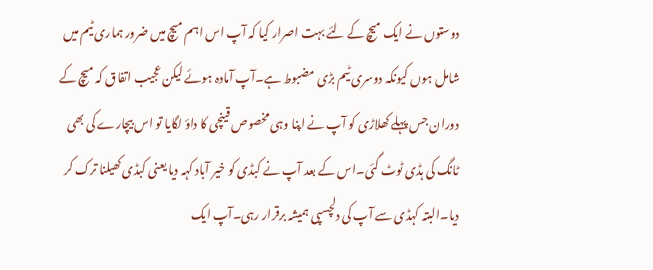دوستوں نے ایک میچ کے لئے بہت اصرار کیا کہ آپ اس اہم میچ میں ضرور ہماری ٹیم میں شامل ہوں کیونکہ دوسری ٹیم بڑی مضبوط ہے۔آپ آمادہ ہوئے لیکن عجیب اتفاق کہ میچ کے دوران جس پہلے کھلاڑی کو آپ نے اپنا وہی مخصوص قینچی کا داؤ لگایا تو اس بیچارے کی بھی ٹانگ کی ہڈی ٹوٹ گئی۔اس کے بعد آپ نے کبڈی کو خیر آباد کہہ دیا یعنی کبڈی کھیلنا ترک کر دیا۔البتہ کہڈی سے آپ کی دلچسپی ہمیشہ برقرار رہی۔آپ ایک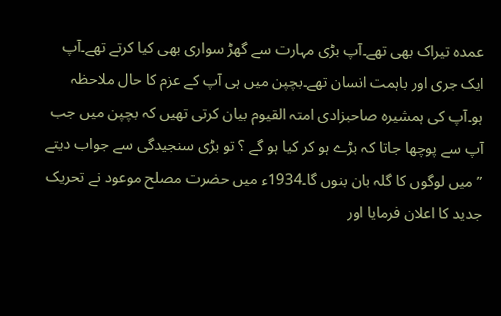عمدہ تیراک بھی تھے۔آپ بڑی مہارت سے گھڑ سواری بھی کیا کرتے تھے۔آپ ایک جری اور باہمت انسان تھے۔بچپن میں ہی آپ کے عزم کا حال ملاحظہ ہو۔آپ کی ہمشیرہ صاحبزادی امتہ القیوم بیان کرتی تھیں کہ بچپن میں جب آپ سے پوچھا جاتا کہ بڑے ہو کر کیا ہو گے ؟ تو بڑی سنجیدگی سے جواب دیتے ” میں لوگوں کا گلہ بان بنوں گا۔1934ء میں حضرت مصلح موعود نے تحریک جدید کا اعلان فرمایا اور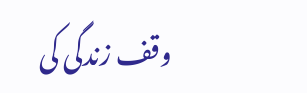وقف زندگی کی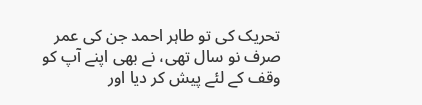تحریک کی تو طاہر احمد جن کی عمر صرف نو سال تھی، نے بھی اپنے آپ کو وقف کے لئے پیش کر دیا اور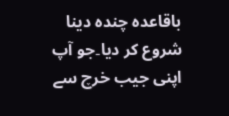باقاعدہ چندہ دینا شروع کر دیا۔جو آپ اپنی جیب خرچ سے